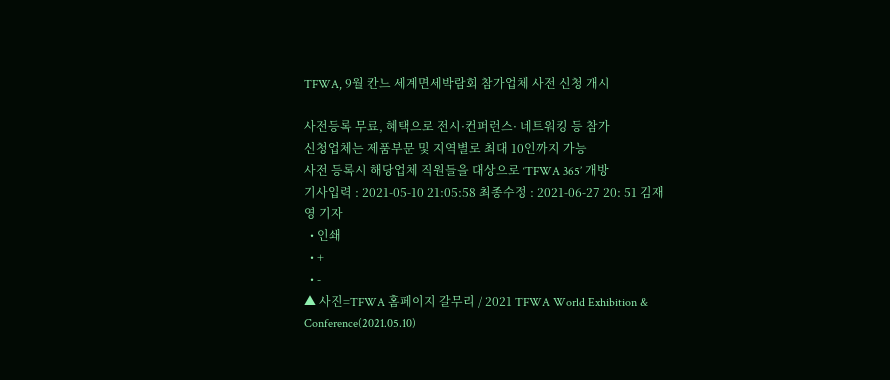TFWA, 9월 칸느 세계면세박람회 참가업체 사전 신청 개시

사전등록 무료, 혜택으로 전시·컨퍼런스· 네트워킹 등 참가
신청업체는 제품부문 및 지역별로 최대 10인까지 가능
사전 등록시 해당업체 직원들을 대상으로 ‘TFWA 365’ 개방
기사입력 : 2021-05-10 21:05:58 최종수정 : 2021-06-27 20: 51 김재영 기자
  • 인쇄
  • +
  • -
▲ 사진=TFWA 홈페이지 갈무리 / 2021 TFWA World Exhibition & Conference(2021.05.10)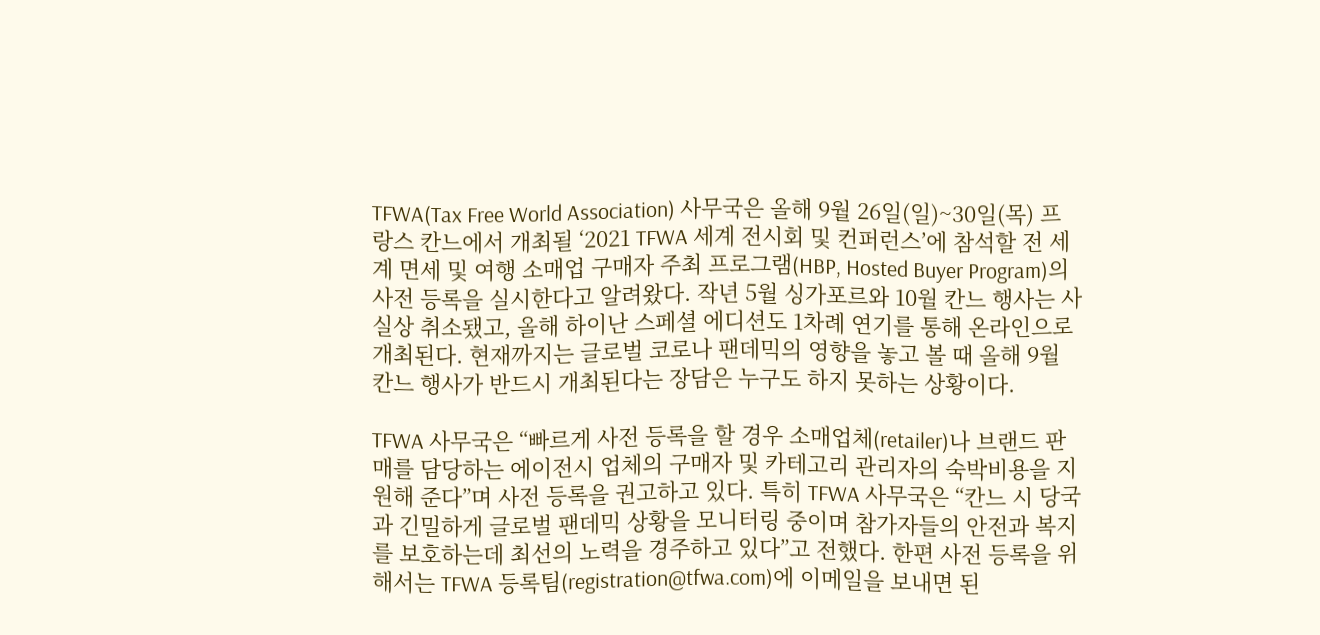TFWA(Tax Free World Association) 사무국은 올해 9월 26일(일)~30일(목) 프랑스 칸느에서 개최될 ‘2021 TFWA 세계 전시회 및 컨퍼런스’에 참석할 전 세계 면세 및 여행 소매업 구매자 주최 프로그램(HBP, Hosted Buyer Program)의 사전 등록을 실시한다고 알려왔다. 작년 5월 싱가포르와 10월 칸느 행사는 사실상 취소됐고, 올해 하이난 스페셜 에디션도 1차례 연기를 통해 온라인으로 개최된다. 현재까지는 글로벌 코로나 팬데믹의 영향을 놓고 볼 때 올해 9월 칸느 행사가 반드시 개최된다는 장담은 누구도 하지 못하는 상황이다.

TFWA 사무국은 “빠르게 사전 등록을 할 경우 소매업체(retailer)나 브랜드 판매를 담당하는 에이전시 업체의 구매자 및 카테고리 관리자의 숙박비용을 지원해 준다”며 사전 등록을 권고하고 있다. 특히 TFWA 사무국은 “칸느 시 당국과 긴밀하게 글로벌 팬데믹 상황을 모니터링 중이며 참가자들의 안전과 복지를 보호하는데 최선의 노력을 경주하고 있다”고 전했다. 한편 사전 등록을 위해서는 TFWA 등록팀(registration@tfwa.com)에 이메일을 보내면 된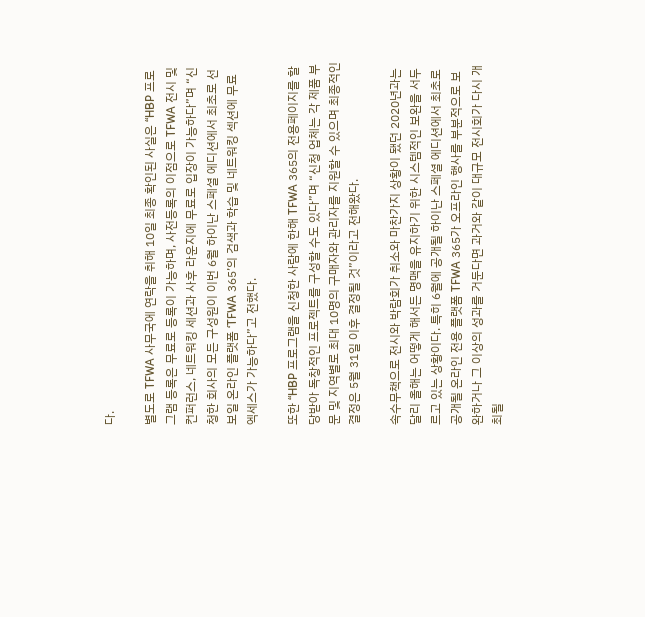다.

별도로 TFWA 사무국에 연락을 취해 10일 최종 확인된 사실은 “HBP 프로그램 등록은 무료로 등록이 가능하며, 사전등록의 이점으로 TFWA 전시 및 컨퍼런스, 네트워킹 세션과 사후 라운지에 무료로 입장이 가능하다”며 “신청한 회사의 모든 구성원이 이번 6월 하이난 스페셜 에디션에서 최초로 선보일 온라인 플랫폼 ‘TFWA 365’의 검색과 학습 및 네트워킹 섹션에 무료 엑세스가 가능하다”고 전했다.

또한 “HBP 프로그램을 신청한 사람에 한해 TFWA 365의 전용페이지를 할당받아 독창적인 프로젝트를 구성할 수도 있다”며 “신청 업체는 각 제품 부문 및 지역별로 최대 10명의 구매자와 관리자를 지원할 수 있으며 최종적인 결정은 5월 31일 이후 결정될 것”이라고 전해왔다.

속수무책으로 전시와 박람회가 취소와 마찬가지 상황이 됐던 2020년과는 달리 올해는 어떻게 해서든 명맥을 유지하기 위한 시스템적인 보완을 서두르고 있는 상황이다. 특히 6월에 공개될 하이난 스페셜 에디션에서 최초로 공개될 온라인 전용 플랫폼 TFWA 365가 오프라인 행사를 부분적으로 보완하거나 그 이상의 성과를 거둔다면 과거와 같이 대규모 전시회가 다시 개최될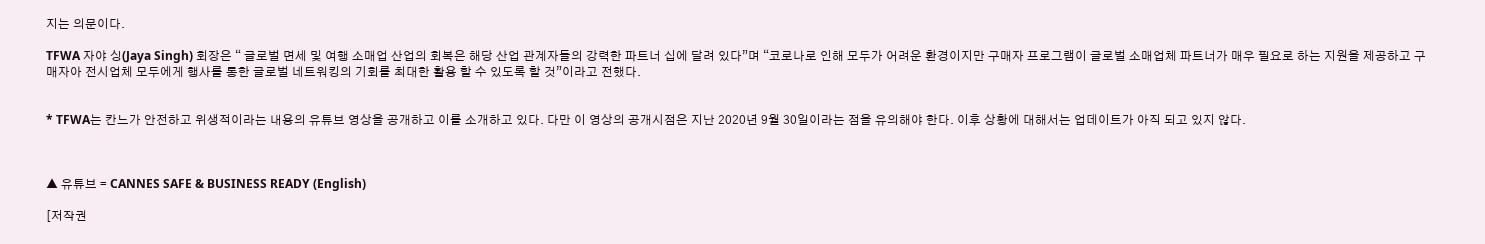지는 의문이다.

TFWA 자야 싱(Jaya Singh) 회장은 “ 글로벌 면세 및 여행 소매업 산업의 회복은 해당 산업 관계자들의 강력한 파트너 십에 달려 있다”며 “코로나로 인해 모두가 어려운 환경이지만 구매자 프로그램이 글로벌 소매업체 파트너가 매우 필요로 하는 지원을 제공하고 구매자아 전시업체 모두에게 행사를 통한 글로벌 네트워킹의 기회를 최대한 활용 할 수 있도록 할 것”이라고 전했다.


* TFWA는 칸느가 안전하고 위생적이라는 내용의 유튜브 영상을 공개하고 이를 소개하고 있다. 다만 이 영상의 공개시점은 지난 2020년 9월 30일이라는 점을 유의해야 한다. 이후 상황에 대해서는 업데이트가 아직 되고 있지 않다.



▲ 유튜브 = CANNES SAFE & BUSINESS READY (English)

[저작권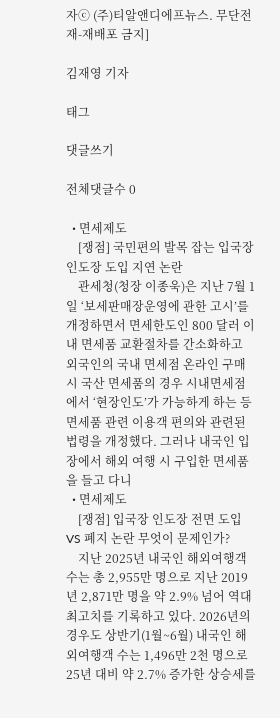자ⓒ (주)티알앤디에프뉴스. 무단전재-재배포 금지]

김재영 기자

태그

댓글쓰기

전체댓글수 0

  • 면세제도
    [쟁점] 국민편의 발목 잡는 입국장 인도장 도입 지연 논란
    관세청(청장 이종욱)은 지난 7월 1일 ‘보세판매장운영에 관한 고시’를 개정하면서 면세한도인 800 달러 이내 면세품 교환절차를 간소화하고 외국인의 국내 면세점 온라인 구매 시 국산 면세품의 경우 시내면세점에서 ‘현장인도’가 가능하게 하는 등 면세품 관련 이용객 편의와 관련된 법령을 개정했다. 그러나 내국인 입장에서 해외 여행 시 구입한 면세품을 들고 다니
  • 면세제도
    [쟁점] 입국장 인도장 전면 도입 VS 폐지 논란 무엇이 문제인가?
    지난 2025년 내국인 해외여행객 수는 총 2,955만 명으로 지난 2019년 2,871만 명을 약 2.9% 넘어 역대 최고치를 기록하고 있다. 2026년의 경우도 상반기(1월~6월) 내국인 해외여행객 수는 1,496만 2천 명으로 25년 대비 약 2.7% 증가한 상승세를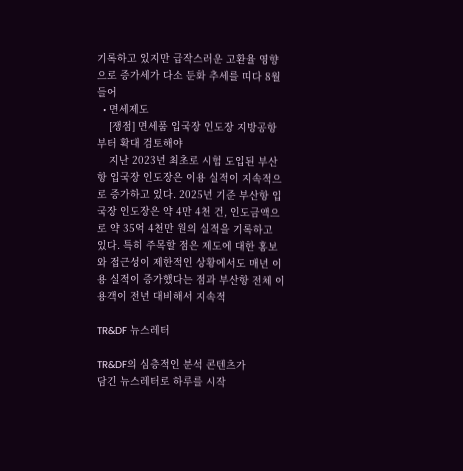기록하고 있지만 급작스러운 고환율 영향으로 증가세가 다소 둔화 추세를 띠다 8월 들어
  • 면세제도
    [쟁점] 면세품 입국장 인도장 지방공항부터 확대 검토해야
    지난 2023년 최초로 시험 도입된 부산항 입국장 인도장은 이용 실적이 지속적으로 증가하고 있다. 2025년 기준 부산항 입국장 인도장은 약 4만 4천 건, 인도금액으로 약 35억 4천만 원의 실적을 기록하고 있다. 특히 주목할 점은 제도에 대한 홍보와 접근성이 제한적인 상황에서도 매년 이용 실적이 증가했다는 점과 부산항 전체 이용객이 전년 대비해서 지속적

TR&DF 뉴스레터

TR&DF의 심층적인 분석 콘텐츠가
담긴 뉴스레터로 하루를 시작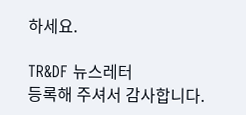하세요.

TR&DF 뉴스레터
등록해 주셔서 감사합니다.